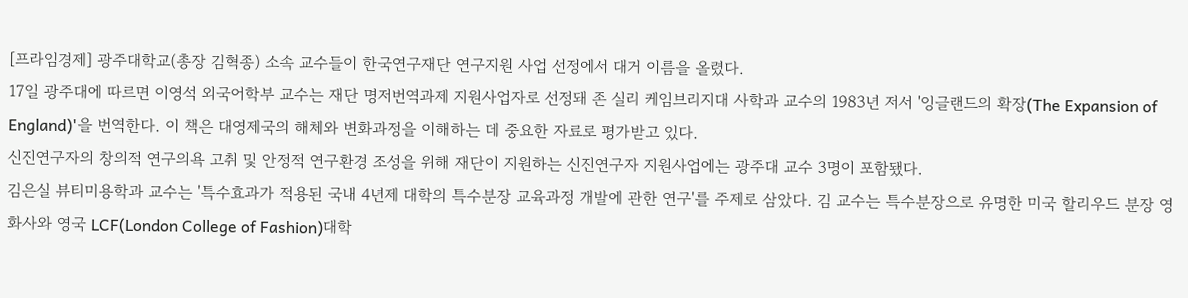[프라임경제] 광주대학교(총장 김혁종) 소속 교수들이 한국연구재단 연구지원 사업 선정에서 대거 이름을 올렸다.
17일 광주대에 따르면 이영석 외국어학부 교수는 재단 명저번역과제 지원사업자로 선정돼 존 실리 케임브리지대 사학과 교수의 1983년 저서 '잉글랜드의 확장(The Expansion of England)'을 번역한다. 이 책은 대영제국의 해체와 변화과정을 이해하는 데 중요한 자료로 평가받고 있다.
신진연구자의 창의적 연구의욕 고취 및 안정적 연구환경 조성을 위해 재단이 지원하는 신진연구자 지원사업에는 광주대 교수 3명이 포함됐다.
김은실 뷰티미용학과 교수는 '특수효과가 적용된 국내 4년제 대학의 특수분장 교육과정 개발에 관한 연구'를 주제로 삼았다. 김 교수는 특수분장으로 유명한 미국 할리우드 분장 영화사와 영국 LCF(London College of Fashion)대학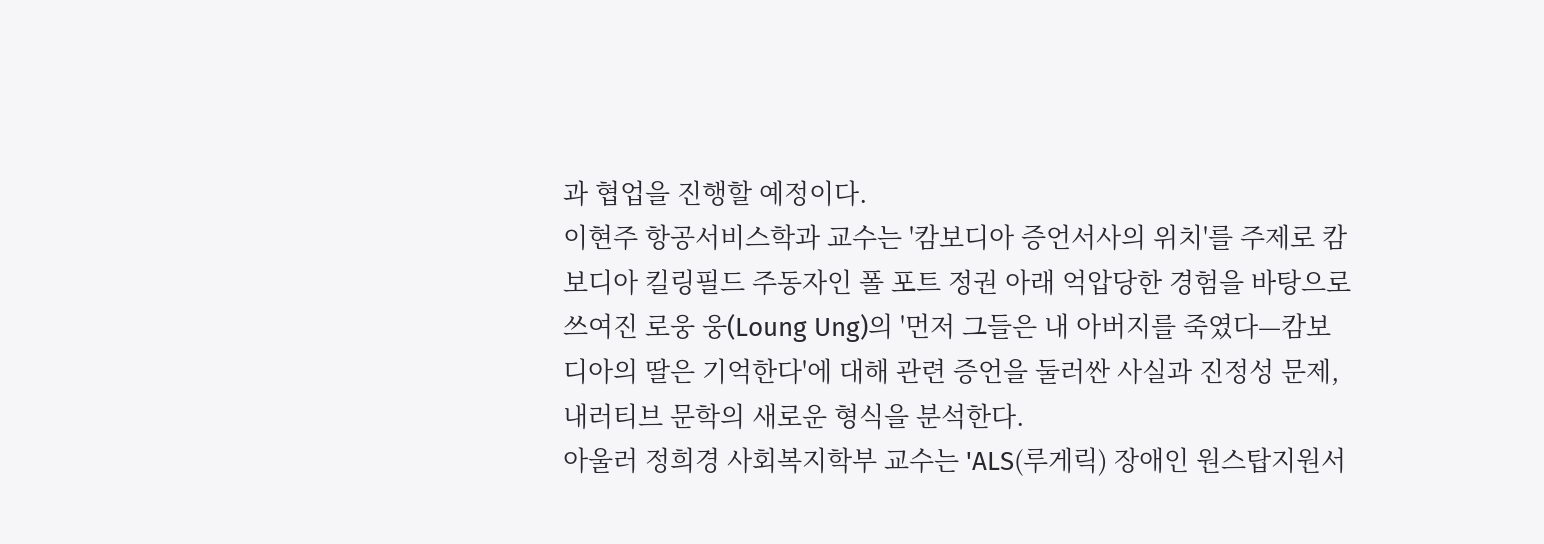과 협업을 진행할 예정이다.
이현주 항공서비스학과 교수는 '캄보디아 증언서사의 위치'를 주제로 캄보디아 킬링필드 주동자인 폴 포트 정권 아래 억압당한 경험을 바탕으로 쓰여진 로웅 웅(Loung Ung)의 '먼저 그들은 내 아버지를 죽였다—캄보디아의 딸은 기억한다'에 대해 관련 증언을 둘러싼 사실과 진정성 문제, 내러티브 문학의 새로운 형식을 분석한다.
아울러 정희경 사회복지학부 교수는 'ALS(루게릭) 장애인 원스탑지원서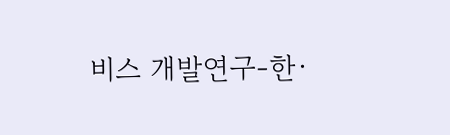비스 개발연구-한·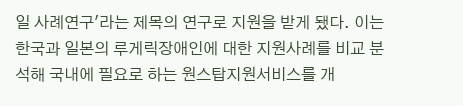일 사례연구'라는 제목의 연구로 지원을 받게 됐다. 이는 한국과 일본의 루게릭장애인에 대한 지원사례를 비교 분석해 국내에 필요로 하는 원스탑지원서비스를 개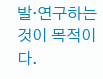발·연구하는 것이 목적이다.